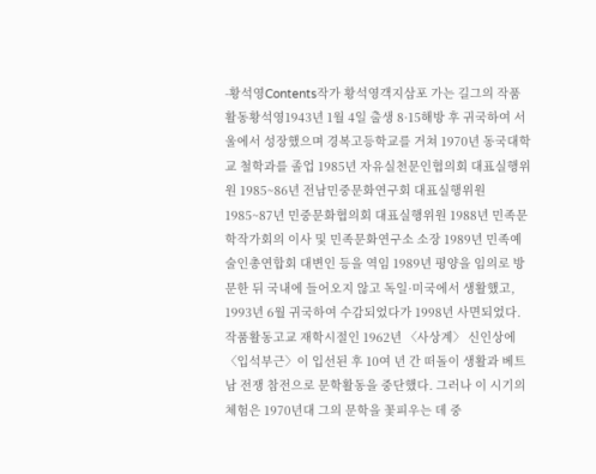-황석영Contents작가 황석영객지삼포 가는 길그의 작품활동황석영1943년 1월 4일 출생 8·15해방 후 귀국하여 서울에서 성장했으며 경복고등학교를 거쳐 1970년 동국대학교 철학과를 졸업 1985년 자유실천문인협의회 대표실행위원 1985~86년 전남민중문화연구회 대표실행위원 1985~87년 민중문화협의회 대표실행위원 1988년 민족문학작가회의 이사 및 민족문화연구소 소장 1989년 민족예술인총연합회 대변인 등을 역임 1989년 평양을 임의로 방문한 뒤 국내에 들어오지 않고 독일·미국에서 생활했고, 1993년 6월 귀국하여 수감되었다가 1998년 사면되었다.작품활동고교 재학시절인 1962년 〈사상계〉 신인상에 〈입석부근〉이 입선된 후 10여 년 간 떠돌이 생활과 베트남 전쟁 참전으로 문학활동을 중단했다. 그러나 이 시기의 체험은 1970년대 그의 문학을 꽃피우는 데 중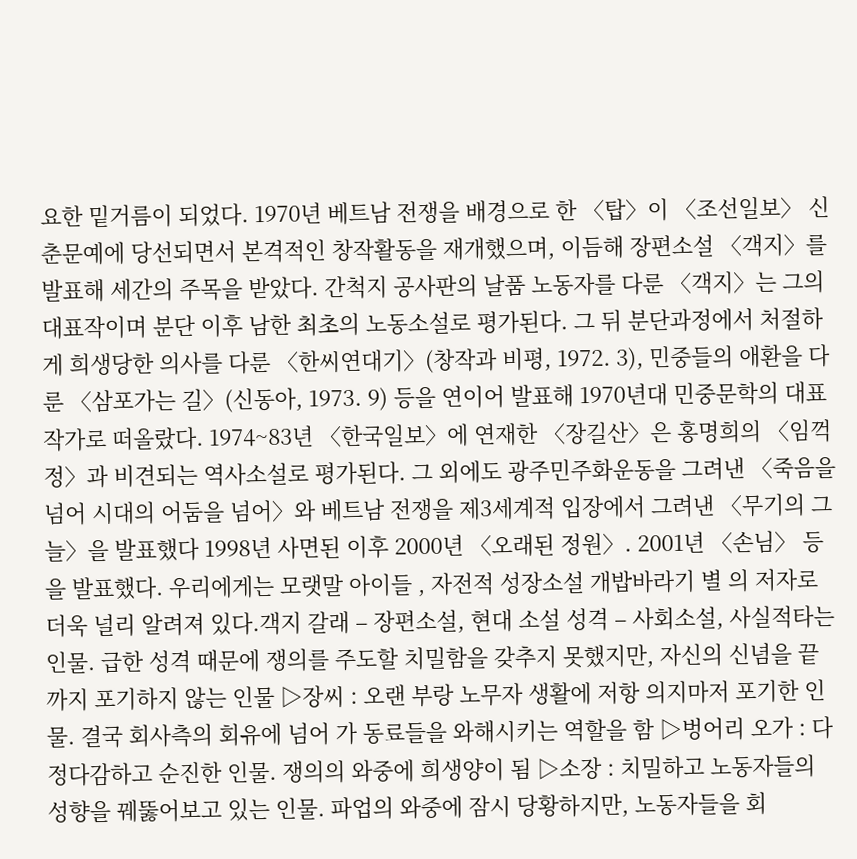요한 밑거름이 되었다. 1970년 베트남 전쟁을 배경으로 한 〈탑〉이 〈조선일보〉 신춘문예에 당선되면서 본격적인 창작활동을 재개했으며, 이듬해 장편소설 〈객지〉를 발표해 세간의 주목을 받았다. 간척지 공사판의 날품 노동자를 다룬 〈객지〉는 그의 대표작이며 분단 이후 남한 최초의 노동소설로 평가된다. 그 뒤 분단과정에서 처절하게 희생당한 의사를 다룬 〈한씨연대기〉(창작과 비평, 1972. 3), 민중들의 애환을 다룬 〈삼포가는 길〉(신동아, 1973. 9) 등을 연이어 발표해 1970년대 민중문학의 대표작가로 떠올랐다. 1974~83년 〈한국일보〉에 연재한 〈장길산〉은 홍명희의 〈임꺽정〉과 비견되는 역사소설로 평가된다. 그 외에도 광주민주화운동을 그려낸 〈죽음을 넘어 시대의 어둠을 넘어〉와 베트남 전쟁을 제3세계적 입장에서 그려낸 〈무기의 그늘〉을 발표했다 1998년 사면된 이후 2000년 〈오래된 정원〉. 2001년 〈손님〉 등을 발표했다. 우리에게는 모랫말 아이들 , 자전적 성장소설 개밥바라기 별 의 저자로 더욱 널리 알려져 있다.객지 갈래 – 장편소설, 현대 소설 성격 – 사회소설, 사실적타는 인물. 급한 성격 때문에 쟁의를 주도할 치밀함을 갖추지 못했지만, 자신의 신념을 끝까지 포기하지 않는 인물 ▷장씨 : 오랜 부랑 노무자 생활에 저항 의지마저 포기한 인물. 결국 회사측의 회유에 넘어 가 동료들을 와해시키는 역할을 함 ▷벙어리 오가 : 다정다감하고 순진한 인물. 쟁의의 와중에 희생양이 됨 ▷소장 : 치밀하고 노동자들의 성향을 꿰뚫어보고 있는 인물. 파업의 와중에 잠시 당황하지만, 노동자들을 회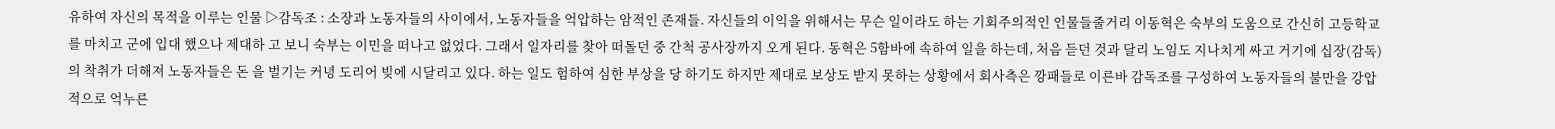유하여 자신의 목적을 이루는 인물 ▷감독조 : 소장과 노동자들의 사이에서, 노동자들을 억압하는 암적인 존재들. 자신들의 이익을 위해서는 무슨 일이라도 하는 기회주의적인 인물들줄거리 이동혁은 숙부의 도움으로 간신히 고등학교를 마치고 군에 입대 했으나 제대하 고 보니 숙부는 이민을 떠나고 없었다. 그래서 일자리를 찾아 떠돌던 중 간척 공사장까지 오게 된다. 동혁은 5함바에 속하여 일을 하는데, 처음 듣던 것과 달리 노임도 지나치게 싸고 거기에 십장(감독)의 착취가 더해져 노동자들은 돈 을 벌기는 커녕 도리어 빚에 시달리고 있다. 하는 일도 험하여 심한 부상을 당 하기도 하지만 제대로 보상도 받지 못하는 상황에서 회사측은 깡패들로 이른바 감독조를 구성하여 노동자들의 불만을 강압적으로 억누른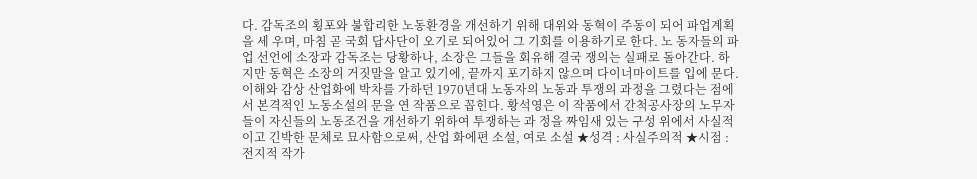다. 감독조의 횡포와 불합리한 노동환경을 개선하기 위해 대위와 동혁이 주동이 되어 파업계획을 세 우며, 마침 곧 국회 답사단이 오기로 되어있어 그 기회를 이용하기로 한다. 노 동자들의 파업 선언에 소장과 감독조는 당황하나, 소장은 그들을 회유해 결국 쟁의는 실패로 돌아간다. 하지만 동혁은 소장의 거짓말을 알고 있기에, 끝까지 포기하지 않으며 다이너마이트를 입에 문다.이해와 감상 산업화에 박차를 가하던 1970년대 노동자의 노동과 투쟁의 과정을 그렸다는 점에서 본격적인 노동소설의 문을 연 작품으로 꼽힌다. 황석영은 이 작품에서 간척공사장의 노무자들이 자신들의 노동조건을 개선하기 위하여 투쟁하는 과 정을 짜임새 있는 구성 위에서 사실적이고 긴박한 문체로 묘사함으로써, 산업 화에편 소설, 여로 소설 ★성격 : 사실주의적 ★시점 : 전지적 작가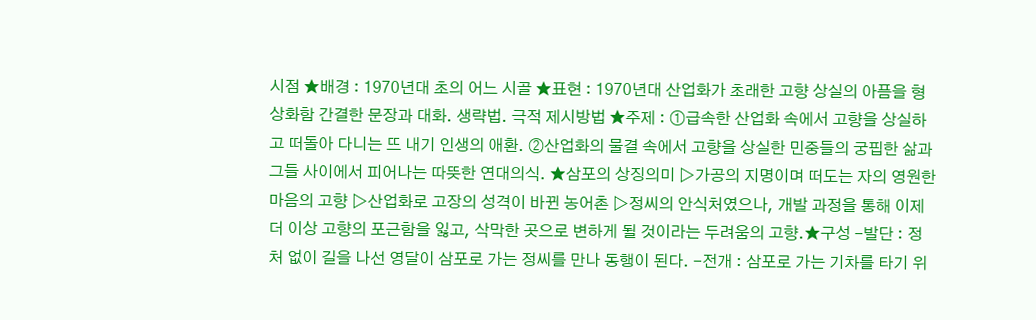시점 ★배경 : 1970년대 초의 어느 시골 ★표현 : 1970년대 산업화가 초래한 고향 상실의 아픔을 형상화함 간결한 문장과 대화. 생략법. 극적 제시방법 ★주제 : ①급속한 산업화 속에서 고향을 상실하고 떠돌아 다니는 뜨 내기 인생의 애환. ②산업화의 물결 속에서 고향을 상실한 민중들의 궁핍한 삶과 그들 사이에서 피어나는 따뜻한 연대의식. ★삼포의 상징의미 ▷가공의 지명이며 떠도는 자의 영원한 마음의 고향 ▷산업화로 고장의 성격이 바뀐 농어촌 ▷정씨의 안식처였으나, 개발 과정을 통해 이제 더 이상 고향의 포근함을 잃고, 삭막한 곳으로 변하게 될 것이라는 두려움의 고향.★구성 -발단 : 정처 없이 길을 나선 영달이 삼포로 가는 정씨를 만나 동행이 된다. -전개 : 삼포로 가는 기차를 타기 위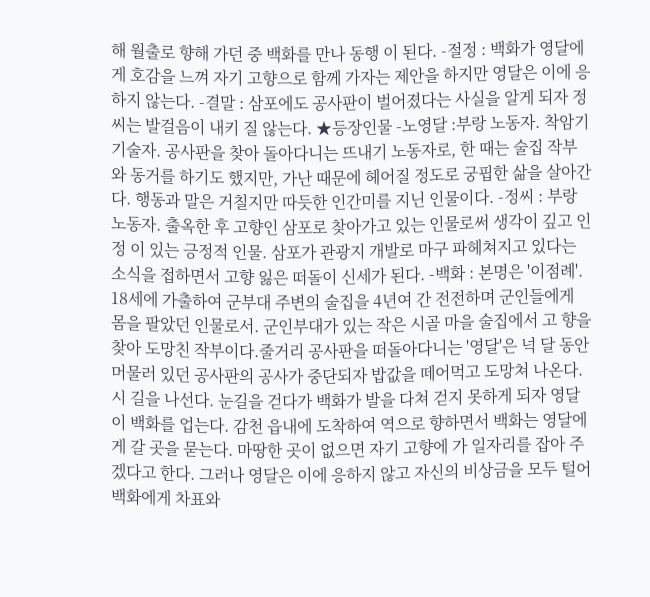해 월출로 향해 가던 중 백화를 만나 동행 이 된다. -절정 : 백화가 영달에게 호감을 느껴 자기 고향으로 함께 가자는 제안을 하지만 영달은 이에 응하지 않는다. -결말 : 삼포에도 공사판이 벌어졌다는 사실을 알게 되자 정씨는 발걸음이 내키 질 않는다. ★등장인물 -노영달 :부랑 노동자. 착암기 기술자. 공사판을 찾아 돌아다니는 뜨내기 노동자로, 한 때는 술집 작부와 동거를 하기도 했지만, 가난 때문에 헤어질 정도로 궁핍한 삶을 살아간다. 행동과 말은 거칠지만 따듯한 인간미를 지닌 인물이다. -정씨 : 부랑 노동자. 출옥한 후 고향인 삼포로 찾아가고 있는 인물로써 생각이 깊고 인정 이 있는 긍정적 인물. 삼포가 관광지 개발로 마구 파헤쳐지고 있다는 소식을 접하면서 고향 잃은 떠돌이 신세가 된다. -백화 : 본명은 '이점례'. 18세에 가출하여 군부대 주변의 술집을 4년여 간 전전하며 군인들에게 몸을 팔았던 인물로서. 군인부대가 있는 작은 시골 마을 술집에서 고 향을 찾아 도망친 작부이다.줄거리 공사판을 떠돌아다니는 '영달'은 넉 달 동안 머물러 있던 공사판의 공사가 중단되자 밥값을 떼어먹고 도망쳐 나온다. 시 길을 나선다. 눈길을 걷다가 백화가 발을 다쳐 걷지 못하게 되자 영달이 백화를 업는다. 감천 읍내에 도착하여 역으로 향하면서 백화는 영달에게 갈 곳을 묻는다. 마땅한 곳이 없으면 자기 고향에 가 일자리를 잡아 주겠다고 한다. 그러나 영달은 이에 응하지 않고 자신의 비상금을 모두 털어 백화에게 차표와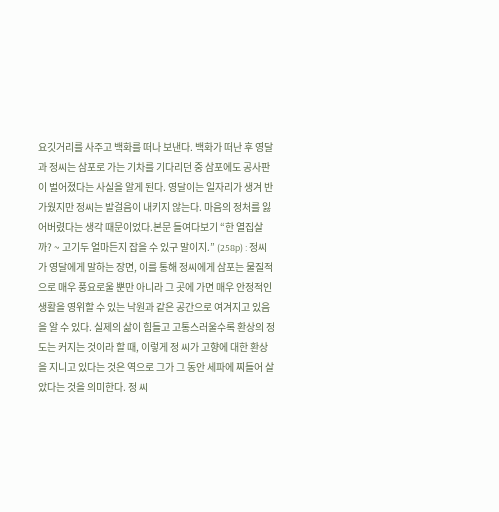요깃거리를 사주고 백화를 떠나 보낸다. 백화가 떠난 후 영달과 정씨는 삼포로 가는 기차를 기다리던 중 삼포에도 공사판이 벌어졌다는 사실을 알게 된다. 영달이는 일자리가 생겨 반가웠지만 정씨는 발걸음이 내키지 않는다. 마음의 정처를 잃어버렸다는 생각 때문이었다.본문 들여다보기 “한 열집살까? ~ 고기두 얼마든지 잡을 수 있구 말이지.” (258p) : 정씨가 영달에게 말하는 장면, 이를 통해 정씨에게 삼포는 물질적으로 매우 풍요로울 뿐만 아니라 그 곳에 가면 매우 안정적인 생활을 영위할 수 있는 낙원과 같은 공간으로 여겨지고 있음을 알 수 있다. 실제의 삶이 힘들고 고통스러울수록 환상의 정도는 커지는 것이라 할 때, 이렇게 정 씨가 고향에 대한 환상을 지니고 있다는 것은 역으로 그가 그 동안 세파에 찌들어 살았다는 것을 의미한다. 정 씨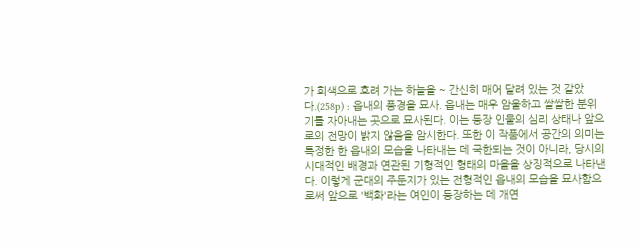가 회색으로 흐려 가는 하늘을 ~ 간신히 매어 달려 있는 것 같았다.(258p) : 읍내의 풍경을 묘사. 읍내는 매우 암울하고 쌀쌀한 분위기를 자아내는 곳으로 묘사된다. 이는 등장 인물의 심리 상태나 앞으로의 전망이 밝지 않음을 암시한다. 또한 이 작품에서 공간의 의미는 특정한 한 읍내의 모습을 나타내는 데 국한되는 것이 아니라, 당시의 시대적인 배경과 연관된 기형적인 형태의 마을을 상징적으로 나타낸다. 이렇게 군대의 주둔지가 있는 전형적인 읍내의 모습을 묘사함으로써 앞으로 '백화'라는 여인이 등장하는 데 개연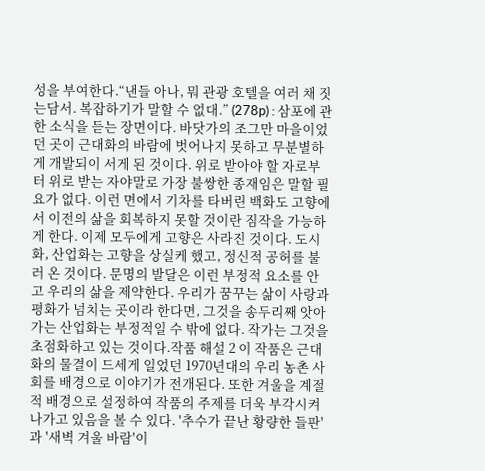성을 부여한다.“낸들 아나, 뭐 관광 호텔을 여러 채 짓는담서. 복잡하기가 말할 수 없대.” (278p) : 삼포에 관한 소식을 듣는 장면이다. 바닷가의 조그만 마을이었던 곳이 근대화의 바람에 벗어나지 못하고 무분별하게 개발되이 서게 된 것이다. 위로 받아야 할 자로부터 위로 받는 자야말로 가장 불쌍한 종재임은 말할 필요가 없다. 이런 면에서 기차를 타버린 백화도 고향에서 이전의 삶을 회복하지 못할 것이란 짐작을 가능하게 한다. 이제 모두에게 고향은 사라진 것이다. 도시화, 산업화는 고향을 상실케 했고, 정신적 공허를 불러 온 것이다. 문명의 발달은 이런 부정적 요소를 안고 우리의 삶을 제약한다. 우리가 꿈꾸는 삶이 사랑과 평화가 넘치는 곳이라 한다면, 그것을 송두리째 앗아가는 산업화는 부정적일 수 밖에 없다. 작가는 그것을 초점화하고 있는 것이다.작품 해설 2 이 작품은 근대화의 물결이 드세게 일었던 1970년대의 우리 농촌 사회를 배경으로 이야기가 전개된다. 또한 겨울을 계절적 배경으로 설정하여 작품의 주제를 더욱 부각시켜 나가고 있음을 볼 수 있다. '추수가 끝난 황량한 들판'과 '새벽 겨울 바람'이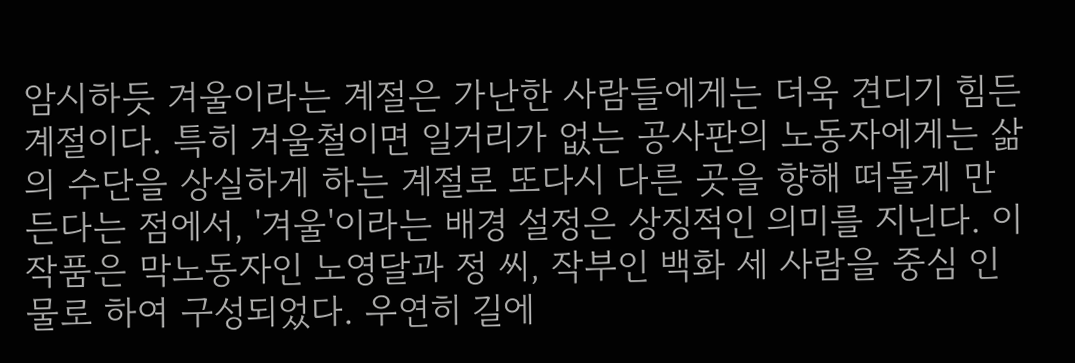암시하듯 겨울이라는 계절은 가난한 사람들에게는 더욱 견디기 힘든 계절이다. 특히 겨울철이면 일거리가 없는 공사판의 노동자에게는 삶의 수단을 상실하게 하는 계절로 또다시 다른 곳을 향해 떠돌게 만든다는 점에서, '겨울'이라는 배경 설정은 상징적인 의미를 지닌다. 이 작품은 막노동자인 노영달과 정 씨, 작부인 백화 세 사람을 중심 인물로 하여 구성되었다. 우연히 길에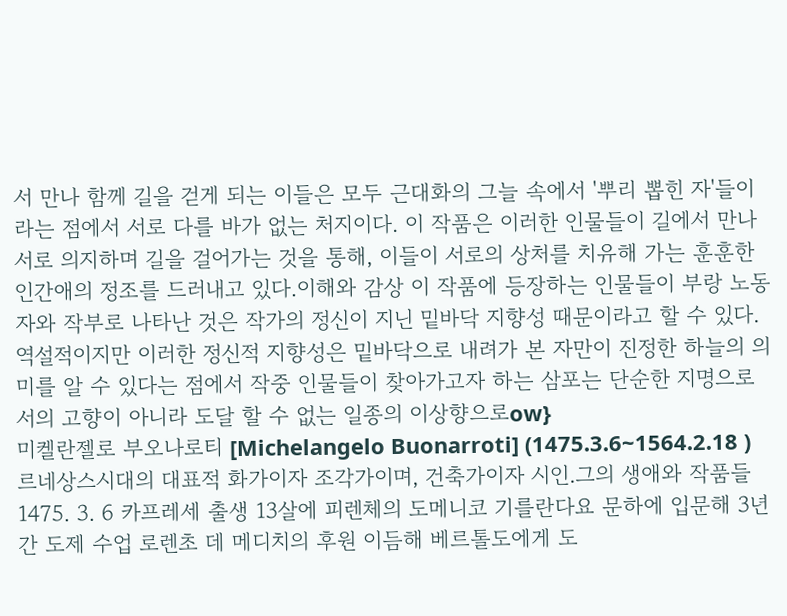서 만나 함께 길을 걷게 되는 이들은 모두 근대화의 그늘 속에서 '뿌리 뽑힌 자'들이라는 점에서 서로 다를 바가 없는 처지이다. 이 작품은 이러한 인물들이 길에서 만나 서로 의지하며 길을 걸어가는 것을 통해, 이들이 서로의 상처를 치유해 가는 훈훈한 인간애의 정조를 드러내고 있다.이해와 감상 이 작품에 등장하는 인물들이 부랑 노동자와 작부로 나타난 것은 작가의 정신이 지닌 밑바닥 지향성 때문이라고 할 수 있다. 역설적이지만 이러한 정신적 지향성은 밑바닥으로 내려가 본 자만이 진정한 하늘의 의미를 알 수 있다는 점에서 작중 인물들이 찾아가고자 하는 삼포는 단순한 지명으로서의 고향이 아니라 도달 할 수 없는 일종의 이상향으로ow}
미켈란젤로 부오나로티 [Michelangelo Buonarroti] (1475.3.6~1564.2.18 ) 르네상스시대의 대표적 화가이자 조각가이며, 건축가이자 시인.그의 생애와 작품들1475. 3. 6 카프레세 출생 13살에 피렌체의 도메니코 기를란다요 문하에 입문해 3년간 도제 수업 로렌초 데 메디치의 후원 이듬해 베르톨도에게 도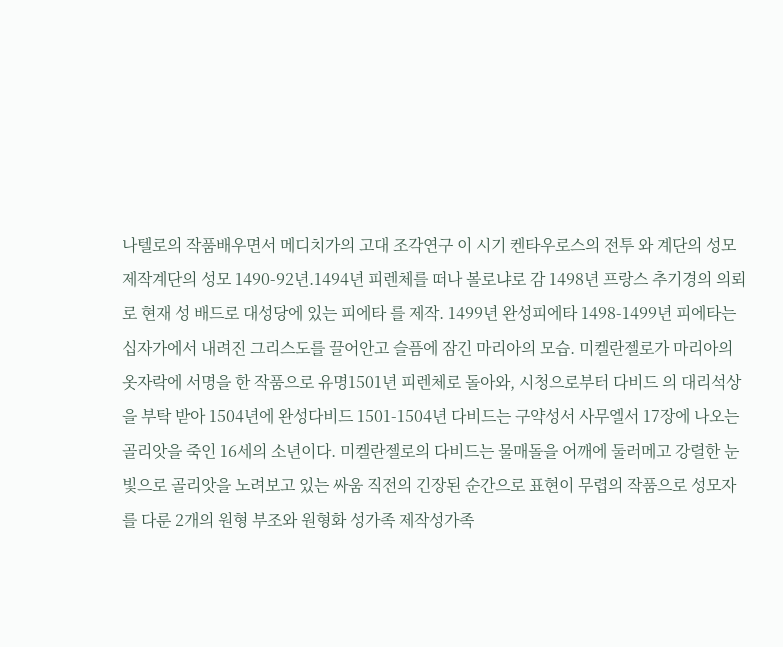나텔로의 작품배우면서 메디치가의 고대 조각연구 이 시기 켄타우로스의 전투 와 계단의 성모 제작계단의 성모 1490-92년.1494년 피렌체를 떠나 볼로냐로 감 1498년 프랑스 추기경의 의뢰로 현재 성 배드로 대성당에 있는 피에타 를 제작. 1499년 완성피에타 1498-1499년 피에타는 십자가에서 내려진 그리스도를 끌어안고 슬픔에 잠긴 마리아의 모습. 미켈란젤로가 마리아의 옷자락에 서명을 한 작품으로 유명1501년 피렌체로 돌아와, 시청으로부터 다비드 의 대리석상을 부탁 받아 1504년에 완성다비드 1501-1504년 다비드는 구약성서 사무엘서 17장에 나오는 골리앗을 죽인 16세의 소년이다. 미켈란젤로의 다비드는 물매돌을 어깨에 둘러메고 강렬한 눈빛으로 골리앗을 노려보고 있는 싸움 직전의 긴장된 순간으로 표현이 무렵의 작품으로 성모자를 다룬 2개의 원형 부조와 원형화 성가족 제작성가족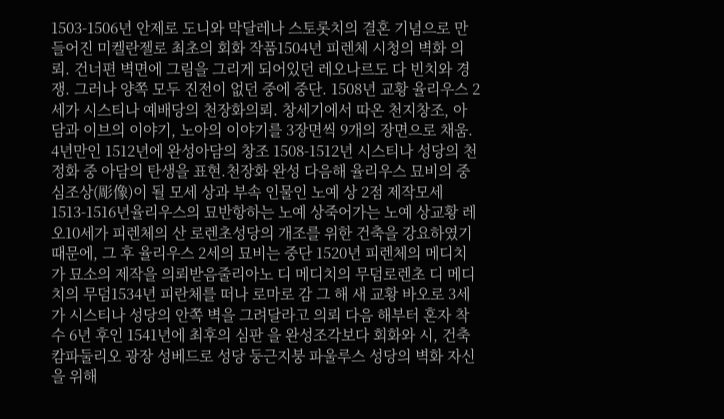1503-1506년 안제로 도니와 막달레나 스토롯치의 결혼 기념으로 만들어진 미켈란젤로 최초의 회화 작품1504년 피렌체 시청의 벽화 의뢰. 건너편 벽면에 그림을 그리게 되어있던 레오나르도 다 빈치와 경쟁. 그러나 양쪽 모두 진전이 없던 중에 중단. 1508년 교황 율리우스 2세가 시스티나 예배당의 천장화의뢰. 창세기에서 따온 천지창조, 아담과 이브의 이야기, 노아의 이야기를 3장면씩 9개의 장면으로 채움. 4년만인 1512년에 완성아담의 창조 1508-1512년 시스티나 성당의 천정화 중 아담의 탄생을 표현.천장화 완성 다음해 율리우스 묘비의 중심조상(彫像)이 될 모세 상과 부속 인물인 노예 상 2점 제작모세 1513-1516년율리우스의 묘반항하는 노예 상죽어가는 노예 상교황 레오10세가 피렌체의 산 로렌초성당의 개조를 위한 건축을 강요하였기 때문에, 그 후 율리우스 2세의 묘비는 중단 1520년 피렌체의 메디치가 묘소의 제작을 의뢰받음줄리아노 디 메디치의 무덤로렌초 디 메디치의 무덤1534년 피란체를 떠나 로마로 감 그 해 새 교황 바오로 3세가 시스티나 성당의 안쪽 벽을 그려달라고 의뢰 다음 해부터 혼자 착수 6년 후인 1541년에 최후의 심판 을 완성조각보다 회화와 시, 건축 캄파둘리오 광장 성베드로 성당 둥근지붕 파울루스 성당의 벽화 자신을 위해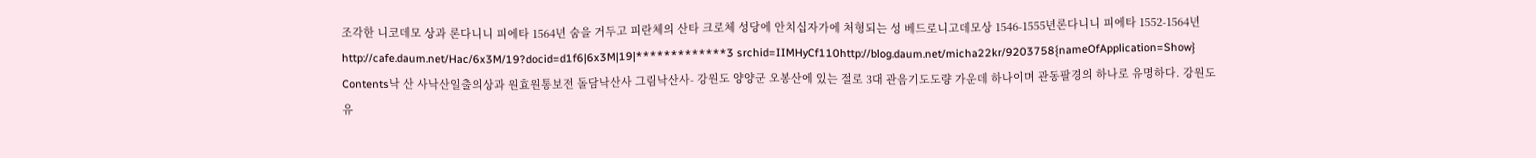조각한 니코데모 상과 론다니니 피에타 1564년 숨을 거두고 피란체의 산타 크로체 성당에 안치십자가에 처형되는 성 베드로니고데모상 1546-1555년론다니니 피에타 1552-1564년http://cafe.daum.net/Hac/6x3M/19?docid=d1f6|6x3M|19|*************3 srchid=IIMHyCf110http://blog.daum.net/micha22kr/9203758{nameOfApplication=Show}
Contents낙 산 사낙산일출의상과 원효원통보전 돌담낙산사 그림낙산사- 강원도 양양군 오봉산에 있는 절로 3대 관음기도도량 가운데 하나이며 관동팔경의 하나로 유명하다. 강원도 유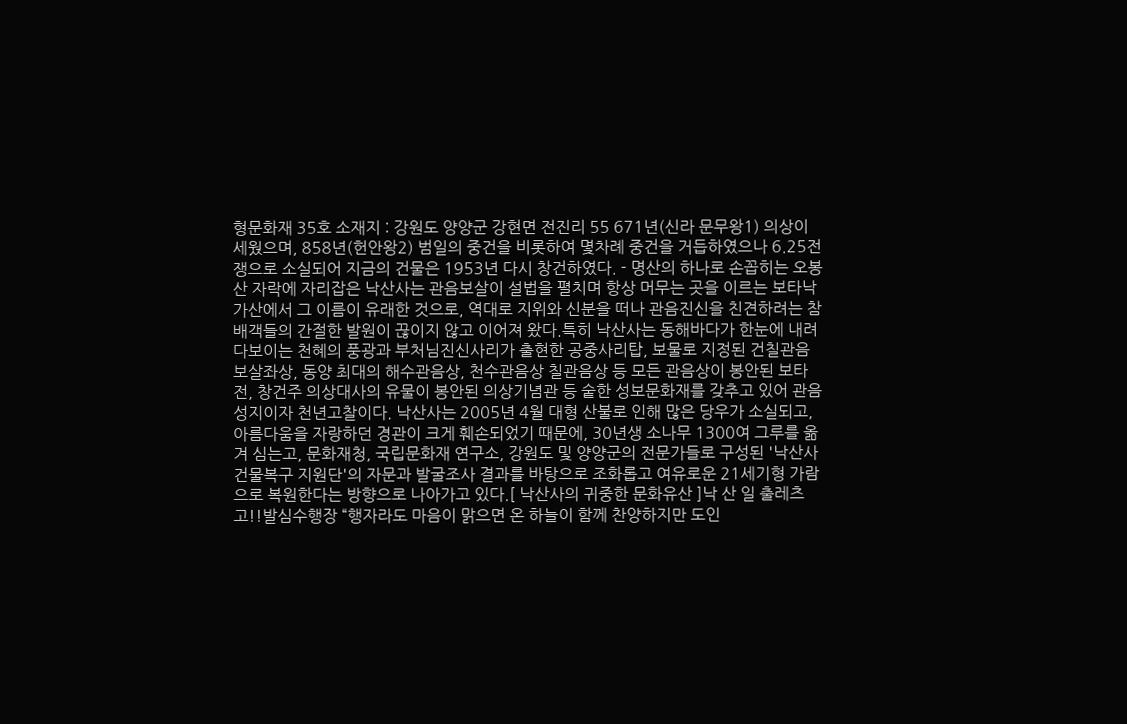형문화재 35호 소재지 : 강원도 양양군 강현면 전진리 55 671년(신라 문무왕1) 의상이 세웠으며, 858년(헌안왕2) 범일의 중건을 비롯하여 몇차례 중건을 거듭하였으나 6.25전쟁으로 소실되어 지금의 건물은 1953년 다시 창건하였다. - 명산의 하나로 손꼽히는 오봉산 자락에 자리잡은 낙산사는 관음보살이 설법을 펼치며 항상 머무는 곳을 이르는 보타낙가산에서 그 이름이 유래한 것으로, 역대로 지위와 신분을 떠나 관음진신을 친견하려는 참배객들의 간절한 발원이 끊이지 않고 이어져 왔다.특히 낙산사는 동해바다가 한눈에 내려다보이는 천혜의 풍광과 부처님진신사리가 출현한 공중사리탑, 보물로 지정된 건칠관음보살좌상, 동양 최대의 해수관음상, 천수관음상 칠관음상 등 모든 관음상이 봉안된 보타전, 창건주 의상대사의 유물이 봉안된 의상기념관 등 숱한 성보문화재를 갖추고 있어 관음성지이자 천년고찰이다. 낙산사는 2005년 4월 대형 산불로 인해 많은 당우가 소실되고, 아름다움을 자랑하던 경관이 크게 훼손되었기 때문에, 30년생 소나무 1300여 그루를 옮겨 심는고, 문화재청, 국립문화재 연구소, 강원도 및 양양군의 전문가들로 구성된 '낙산사 건물복구 지원단'의 자문과 발굴조사 결과를 바탕으로 조화롭고 여유로운 21세기형 가람으로 복원한다는 방향으로 나아가고 있다.[ 낙산사의 귀중한 문화유산 ]낙 산 일 출레츠고!!발심수행장 “행자라도 마음이 맑으면 온 하늘이 함께 찬양하지만 도인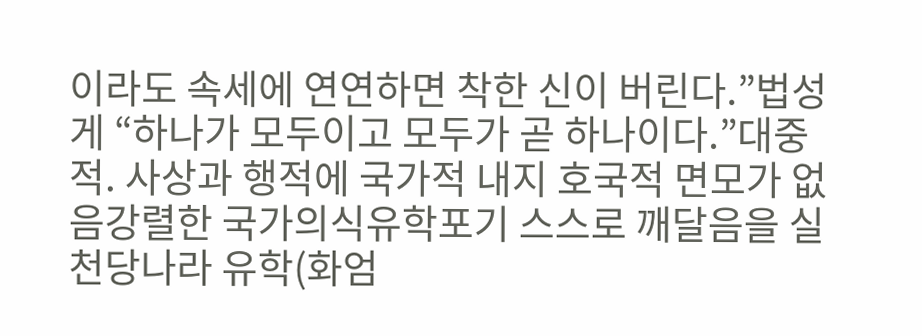이라도 속세에 연연하면 착한 신이 버린다.”법성게 “하나가 모두이고 모두가 곧 하나이다.”대중적. 사상과 행적에 국가적 내지 호국적 면모가 없음강렬한 국가의식유학포기 스스로 깨달음을 실천당나라 유학(화엄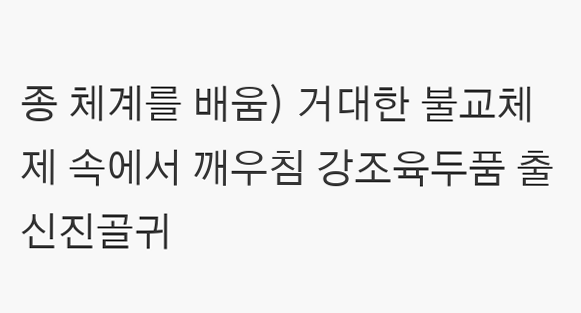종 체계를 배움) 거대한 불교체제 속에서 깨우침 강조육두품 출신진골귀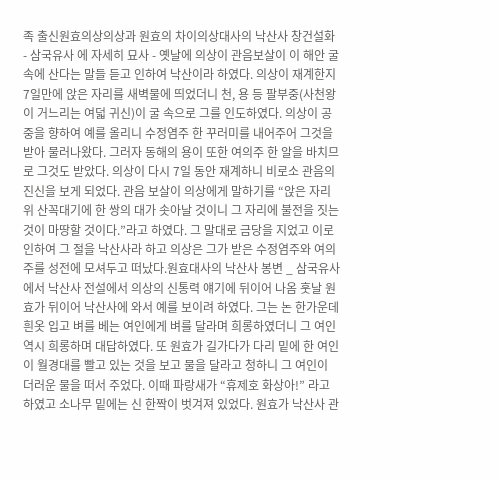족 출신원효의상의상과 원효의 차이의상대사의 낙산사 창건설화 - 삼국유사 에 자세히 묘사 - 옛날에 의상이 관음보살이 이 해안 굴 속에 산다는 말들 듣고 인하여 낙산이라 하였다. 의상이 재계한지 7일만에 앉은 자리를 새벽물에 띄었더니 천, 용 등 팔부중(사천왕이 거느리는 여덟 귀신)이 굴 속으로 그를 인도하였다. 의상이 공중을 향하여 예를 올리니 수정염주 한 꾸러미를 내어주어 그것을 받아 물러나왔다. 그러자 동해의 용이 또한 여의주 한 알을 바치므로 그것도 받았다. 의상이 다시 7일 동안 재계하니 비로소 관음의 진신을 보게 되었다. 관음 보살이 의상에게 말하기를 “앉은 자리 위 산꼭대기에 한 쌍의 대가 솟아날 것이니 그 자리에 불전을 짓는 것이 마땅할 것이다.”라고 하였다. 그 말대로 금당을 지었고 이로 인하여 그 절을 낙산사라 하고 의상은 그가 받은 수정염주와 여의주를 성전에 모셔두고 떠났다.원효대사의 낙산사 봉변 _ 삼국유사 에서 낙산사 전설에서 의상의 신통력 얘기에 뒤이어 나옴 훗날 원효가 뒤이어 낙산사에 와서 예를 보이려 하였다. 그는 논 한가운데 흰옷 입고 벼를 베는 여인에게 벼를 달라며 희롱하였더니 그 여인 역시 희롱하며 대답하였다. 또 원효가 길가다가 다리 밑에 한 여인이 월경대를 빨고 있는 것을 보고 물을 달라고 청하니 그 여인이 더러운 물을 떠서 주었다. 이때 파랑새가 “휴제호 화상아!” 라고 하였고 소나무 밑에는 신 한짝이 벗겨져 있었다. 원효가 낙산사 관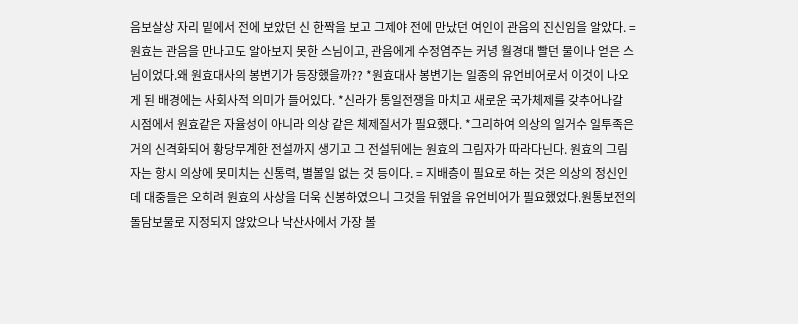음보살상 자리 밑에서 전에 보았던 신 한짝을 보고 그제야 전에 만났던 여인이 관음의 진신임을 알았다. = 원효는 관음을 만나고도 알아보지 못한 스님이고, 관음에게 수정염주는 커녕 월경대 빨던 물이나 얻은 스님이었다.왜 원효대사의 봉변기가 등장했을까?? *원효대사 봉변기는 일종의 유언비어로서 이것이 나오게 된 배경에는 사회사적 의미가 들어있다. *신라가 통일전쟁을 마치고 새로운 국가체제를 갖추어나갈 시점에서 원효같은 자율성이 아니라 의상 같은 체제질서가 필요했다. *그리하여 의상의 일거수 일투족은 거의 신격화되어 황당무계한 전설까지 생기고 그 전설뒤에는 원효의 그림자가 따라다닌다. 원효의 그림자는 항시 의상에 못미치는 신통력, 별볼일 없는 것 등이다. = 지배층이 필요로 하는 것은 의상의 정신인데 대중들은 오히려 원효의 사상을 더욱 신봉하였으니 그것을 뒤엎을 유언비어가 필요했었다.원통보전의 돌담보물로 지정되지 않았으나 낙산사에서 가장 볼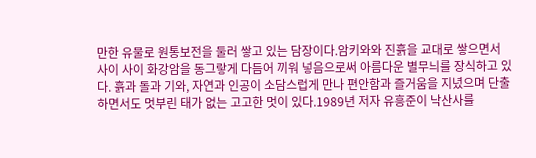만한 유물로 원통보전을 둘러 쌓고 있는 담장이다.암키와와 진흙을 교대로 쌓으면서 사이 사이 화강암을 동그랗게 다듬어 끼워 넣음으로써 아름다운 별무늬를 장식하고 있다. 흙과 돌과 기와, 자연과 인공이 소담스럽게 만나 편안함과 즐거움을 지녔으며 단출하면서도 멋부린 태가 없는 고고한 멋이 있다.1989년 저자 유흥준이 낙산사를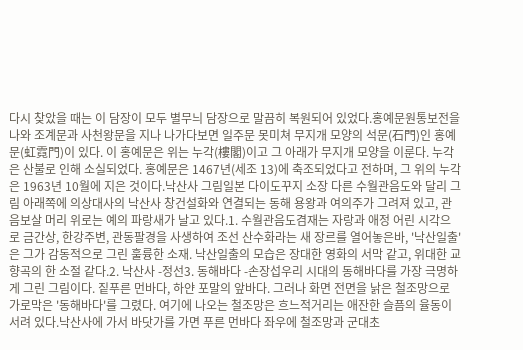다시 찾았을 때는 이 담장이 모두 별무늬 담장으로 말끔히 복원되어 있었다.홍예문원통보전을 나와 조계문과 사천왕문을 지나 나가다보면 일주문 못미쳐 무지개 모양의 석문(石門)인 홍예문(虹霓門)이 있다. 이 홍예문은 위는 누각(樓閣)이고 그 아래가 무지개 모양을 이룬다. 누각은 산불로 인해 소실되었다. 홍예문은 1467년(세조 13)에 축조되었다고 전하며, 그 위의 누각은 1963년 10월에 지은 것이다.낙산사 그림일본 다이도꾸지 소장 다른 수월관음도와 달리 그림 아래쪽에 의상대사의 낙산사 창건설화와 연결되는 동해 용왕과 여의주가 그려져 있고, 관음보살 머리 위로는 예의 파랑새가 날고 있다.1. 수월관음도겸재는 자랑과 애정 어린 시각으로 금간상, 한강주변, 관동팔경을 사생하여 조선 산수화라는 새 장르를 열어놓은바, '낙산일출'은 그가 감동적으로 그린 훌륭한 소재. 낙산일출의 모습은 장대한 영화의 서막 같고, 위대한 교향곡의 한 소절 같다.2. 낙산사 -정선3. 동해바다 -손장섭우리 시대의 동해바다를 가장 극명하게 그린 그림이다. 짙푸른 먼바다, 하얀 포말의 앞바다. 그러나 화면 전면을 낡은 철조망으로 가로막은 '동해바다'를 그렸다. 여기에 나오는 철조망은 흐느적거리는 애잔한 슬픔의 율동이 서려 있다.낙산사에 가서 바닷가를 가면 푸른 먼바다 좌우에 철조망과 군대초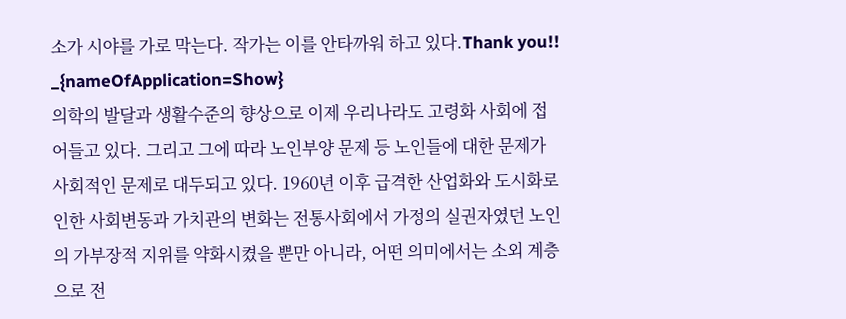소가 시야를 가로 막는다. 작가는 이를 안타까워 하고 있다.Thank you!! _{nameOfApplication=Show}
의학의 발달과 생활수준의 향상으로 이제 우리나라도 고령화 사회에 접어들고 있다. 그리고 그에 따라 노인부양 문제 등 노인들에 대한 문제가 사회적인 문제로 대두되고 있다. 1960년 이후 급격한 산업화와 도시화로 인한 사회변동과 가치관의 변화는 전통사회에서 가정의 실권자였던 노인의 가부장적 지위를 약화시켰을 뿐만 아니라, 어떤 의미에서는 소외 계층으로 전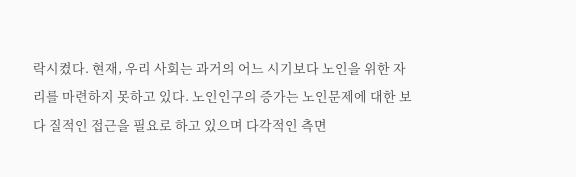락시켰다. 현재, 우리 사회는 과거의 어느 시기보다 노인을 위한 자리를 마련하지 못하고 있다. 노인인구의 증가는 노인문제에 대한 보다 질적인 접근을 필요로 하고 있으며 다각적인 측면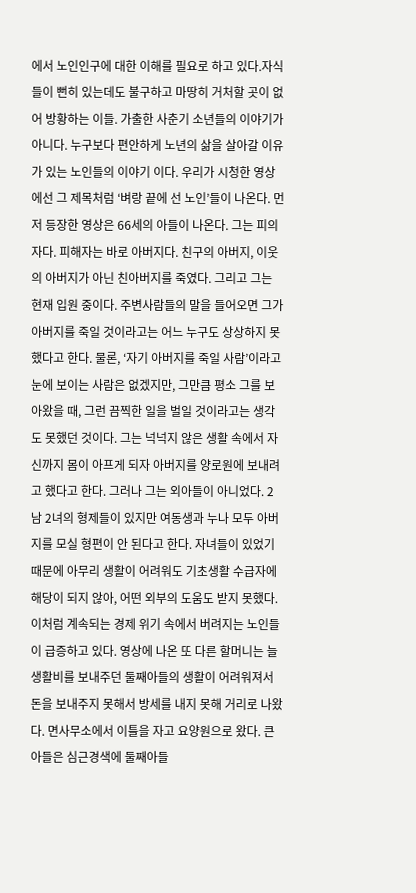에서 노인인구에 대한 이해를 필요로 하고 있다.자식들이 뻔히 있는데도 불구하고 마땅히 거처할 곳이 없어 방황하는 이들. 가출한 사춘기 소년들의 이야기가 아니다. 누구보다 편안하게 노년의 삶을 살아갈 이유가 있는 노인들의 이야기 이다. 우리가 시청한 영상에선 그 제목처럼 ‘벼랑 끝에 선 노인’들이 나온다. 먼저 등장한 영상은 66세의 아들이 나온다. 그는 피의자다. 피해자는 바로 아버지다. 친구의 아버지, 이웃의 아버지가 아닌 친아버지를 죽였다. 그리고 그는 현재 입원 중이다. 주변사람들의 말을 들어오면 그가 아버지를 죽일 것이라고는 어느 누구도 상상하지 못했다고 한다. 물론, ‘자기 아버지를 죽일 사람’이라고 눈에 보이는 사람은 없겠지만, 그만큼 평소 그를 보아왔을 때, 그런 끔찍한 일을 벌일 것이라고는 생각도 못했던 것이다. 그는 넉넉지 않은 생활 속에서 자신까지 몸이 아프게 되자 아버지를 양로원에 보내려고 했다고 한다. 그러나 그는 외아들이 아니었다. 2남 2녀의 형제들이 있지만 여동생과 누나 모두 아버지를 모실 형편이 안 된다고 한다. 자녀들이 있었기 때문에 아무리 생활이 어려워도 기초생활 수급자에 해당이 되지 않아, 어떤 외부의 도움도 받지 못했다. 이처럼 계속되는 경제 위기 속에서 버려지는 노인들이 급증하고 있다. 영상에 나온 또 다른 할머니는 늘 생활비를 보내주던 둘째아들의 생활이 어려워져서 돈을 보내주지 못해서 방세를 내지 못해 거리로 나왔다. 면사무소에서 이틀을 자고 요양원으로 왔다. 큰아들은 심근경색에 둘째아들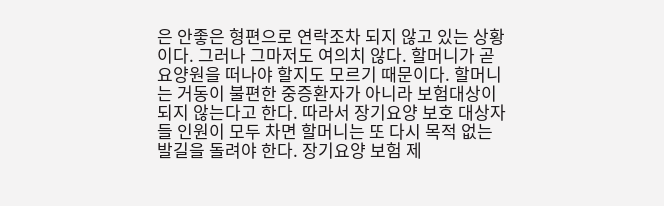은 안좋은 형편으로 연락조차 되지 않고 있는 상황이다. 그러나 그마저도 여의치 않다. 할머니가 곧 요양원을 떠나야 할지도 모르기 때문이다. 할머니는 거동이 불편한 중증환자가 아니라 보험대상이 되지 않는다고 한다. 따라서 장기요양 보호 대상자들 인원이 모두 차면 할머니는 또 다시 목적 없는 발길을 돌려야 한다. 장기요양 보험 제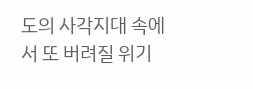도의 사각지대 속에서 또 버려질 위기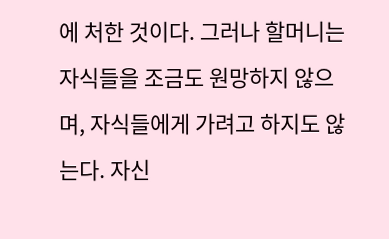에 처한 것이다. 그러나 할머니는 자식들을 조금도 원망하지 않으며, 자식들에게 가려고 하지도 않는다. 자신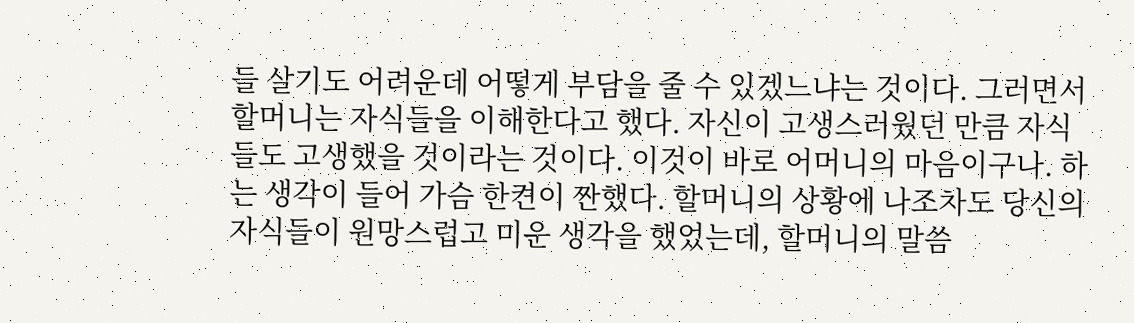들 살기도 어려운데 어떻게 부담을 줄 수 있겠느냐는 것이다. 그러면서 할머니는 자식들을 이해한다고 했다. 자신이 고생스러웠던 만큼 자식들도 고생했을 것이라는 것이다. 이것이 바로 어머니의 마음이구나. 하는 생각이 들어 가슴 한켠이 짠했다. 할머니의 상황에 나조차도 당신의 자식들이 원망스럽고 미운 생각을 했었는데, 할머니의 말씀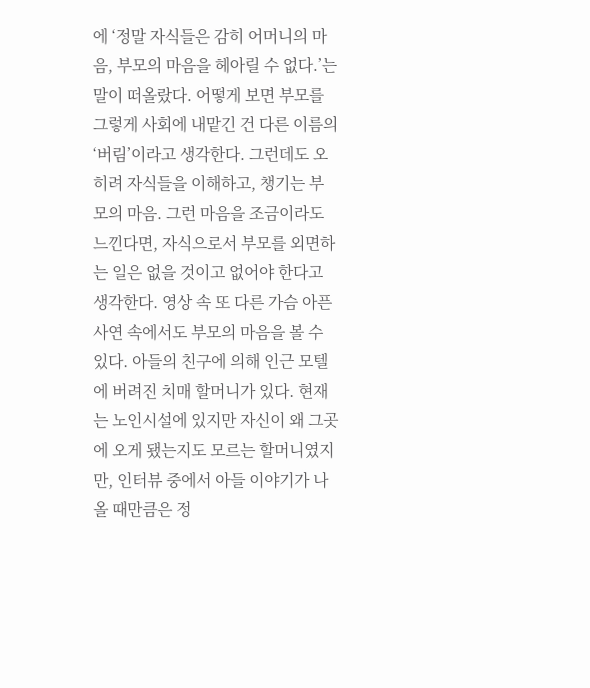에 ‘정말 자식들은 감히 어머니의 마음, 부모의 마음을 헤아릴 수 없다.’는 말이 떠올랐다. 어떻게 보면 부모를 그렇게 사회에 내맡긴 건 다른 이름의 ‘버림’이라고 생각한다. 그런데도 오히려 자식들을 이해하고, 챙기는 부모의 마음. 그런 마음을 조금이라도 느낀다면, 자식으로서 부모를 외면하는 일은 없을 것이고 없어야 한다고 생각한다. 영상 속 또 다른 가슴 아픈 사연 속에서도 부모의 마음을 볼 수 있다. 아들의 친구에 의해 인근 모텔에 버려진 치매 할머니가 있다. 현재는 노인시설에 있지만 자신이 왜 그곳에 오게 됐는지도 모르는 할머니였지만, 인터뷰 중에서 아들 이야기가 나올 때만큼은 정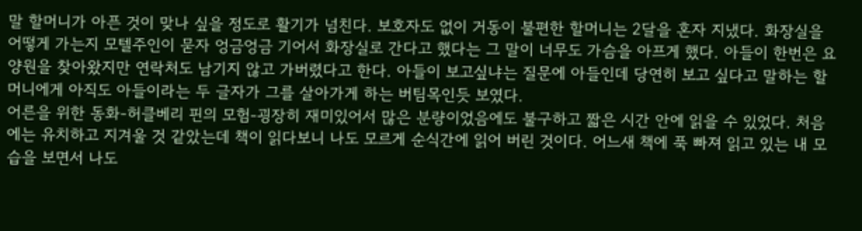말 할머니가 아픈 것이 맞나 싶을 정도로 활기가 넘친다. 보호자도 없이 거동이 불편한 할머니는 2달을 혼자 지냈다. 화장실을 어떻게 가는지 모텔주인이 묻자 엉금엉금 기어서 화장실로 간다고 했다는 그 말이 너무도 가슴을 아프게 했다. 아들이 한번은 요양원을 찾아왔지만 연락처도 남기지 않고 가버렸다고 한다. 아들이 보고싶냐는 질문에 아들인데 당연히 보고 싶다고 말하는 할머니에게 아직도 아들이라는 두 글자가 그를 살아가게 하는 버팀목인듯 보였다.
어른을 위한 동화-허클베리 핀의 모험-굉장히 재미있어서 많은 분량이었음에도 불구하고 짧은 시간 안에 읽을 수 있었다. 처음에는 유치하고 지겨울 것 같았는데 책이 읽다보니 나도 모르게 순식간에 읽어 버린 것이다. 어느새 책에 푹 빠져 읽고 있는 내 모습을 보면서 나도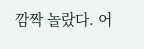깜짝 놀랐다. 어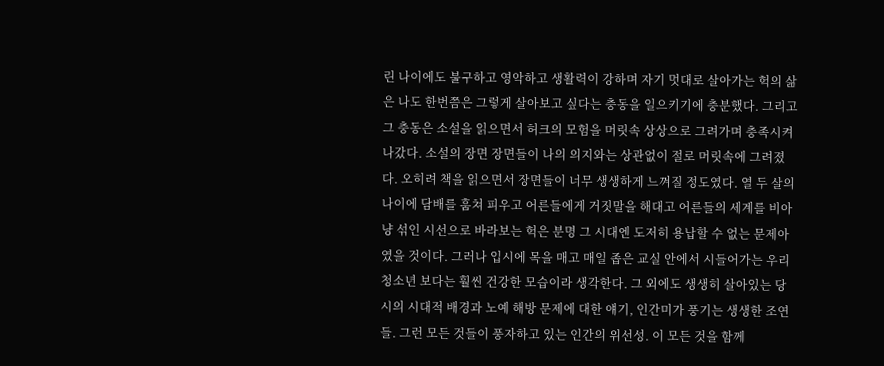린 나이에도 불구하고 영악하고 생활력이 강하며 자기 멋대로 살아가는 헉의 삶은 나도 한번쯤은 그렇게 살아보고 싶다는 충동을 일으키기에 충분했다. 그리고 그 충동은 소설을 읽으면서 허크의 모험을 머릿속 상상으로 그려가며 충족시켜나갔다. 소설의 장면 장면들이 나의 의지와는 상관없이 절로 머릿속에 그려졌다. 오히려 책을 읽으면서 장면들이 너무 생생하게 느껴질 정도였다. 열 두 살의 나이에 담배를 훔쳐 피우고 어른들에게 거짓말을 해대고 어른들의 세계를 비아냥 섞인 시선으로 바라보는 헉은 분명 그 시대엔 도저히 용납할 수 없는 문제아였을 것이다. 그러나 입시에 목을 매고 매일 좁은 교실 안에서 시들어가는 우리 청소년 보다는 훨씬 건강한 모습이라 생각한다. 그 외에도 생생히 살아있는 당시의 시대적 배경과 노예 해방 문제에 대한 얘기, 인간미가 풍기는 생생한 조연들. 그런 모든 것들이 풍자하고 있는 인간의 위선성. 이 모든 것을 함께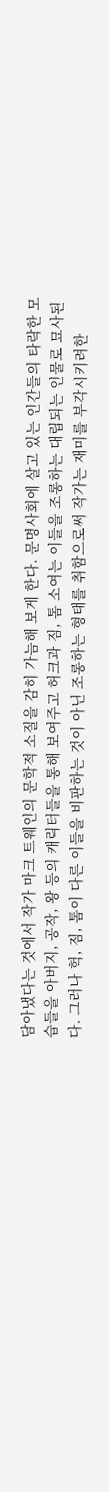담아냈다는 것에서 작가 마크 트웨인의 문학적 소질을 감히 가늠해 보게 한다. 문명사회에 살고 있는 인간들의 타락한 모습들을 아버지, 공작, 왕 등의 캐릭터들을 통해 보여주고 허크과 짐, 톰 소여는 이들을 조롱하는 대립되는 인물로 묘사된다. 그러나 헉, 짐, 톰이 다른 이들을 비판하는 것이 아닌 조롱하는 형태를 취함으로써 작가는 재미를 부각시키려한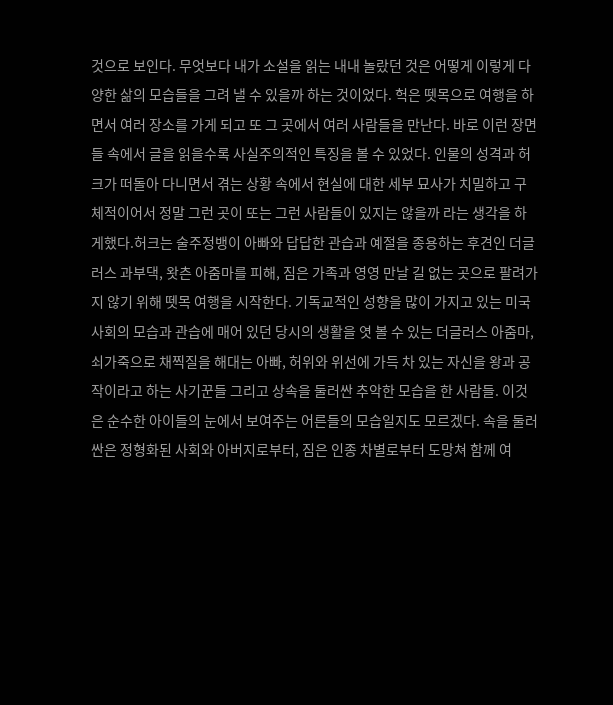것으로 보인다. 무엇보다 내가 소설을 읽는 내내 놀랐던 것은 어떻게 이렇게 다양한 삶의 모습들을 그려 낼 수 있을까 하는 것이었다. 헉은 뗏목으로 여행을 하면서 여러 장소를 가게 되고 또 그 곳에서 여러 사람들을 만난다. 바로 이런 장면들 속에서 글을 읽을수록 사실주의적인 특징을 볼 수 있었다. 인물의 성격과 허크가 떠돌아 다니면서 겪는 상황 속에서 현실에 대한 세부 묘사가 치밀하고 구체적이어서 정말 그런 곳이 또는 그런 사람들이 있지는 않을까 라는 생각을 하게했다.허크는 술주정뱅이 아빠와 답답한 관습과 예절을 종용하는 후견인 더글러스 과부댁, 왓츤 아줌마를 피해, 짐은 가족과 영영 만날 길 없는 곳으로 팔려가지 않기 위해 뗏목 여행을 시작한다. 기독교적인 성향을 많이 가지고 있는 미국사회의 모습과 관습에 매어 있던 당시의 생활을 엿 볼 수 있는 더글러스 아줌마, 쇠가죽으로 채찍질을 해대는 아빠, 허위와 위선에 가득 차 있는 자신을 왕과 공작이라고 하는 사기꾼들 그리고 상속을 둘러싼 추악한 모습을 한 사람들. 이것은 순수한 아이들의 눈에서 보여주는 어른들의 모습일지도 모르겠다. 속을 둘러싼은 정형화된 사회와 아버지로부터, 짐은 인종 차별로부터 도망쳐 함께 여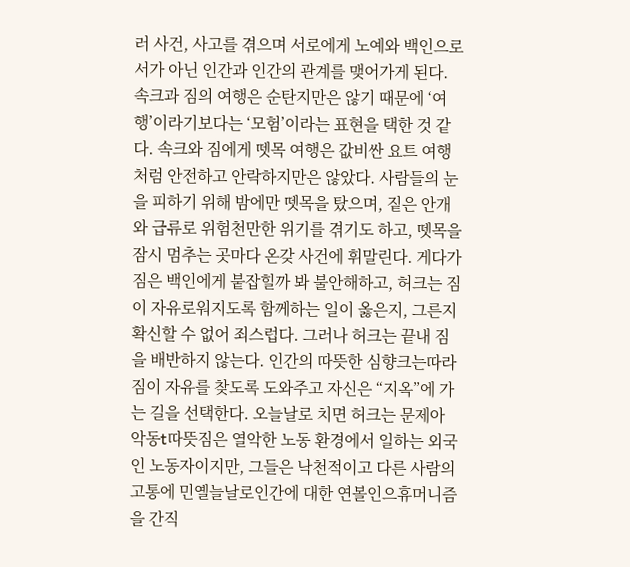러 사건, 사고를 겪으며 서로에게 노예와 백인으로서가 아닌 인간과 인간의 관계를 맺어가게 된다. 속크과 짐의 여행은 순탄지만은 않기 때문에 ‘여행’이라기보다는 ‘모험’이라는 표현을 택한 것 같다. 속크와 짐에게 뗏목 여행은 값비싼 요트 여행처럼 안전하고 안락하지만은 않았다. 사람들의 눈을 피하기 위해 밤에만 뗏목을 탔으며, 짙은 안개와 급류로 위험천만한 위기를 겪기도 하고, 뗏목을 잠시 멈추는 곳마다 온갖 사건에 휘말린다. 게다가 짐은 백인에게 붙잡힐까 봐 불안해하고, 허크는 짐이 자유로워지도록 함께하는 일이 옳은지, 그른지 확신할 수 없어 죄스럽다. 그러나 허크는 끝내 짐을 배반하지 않는다. 인간의 따뜻한 심향크는따라 짐이 자유를 찾도록 도와주고 자신은 “지옥”에 가는 길을 선택한다. 오늘날로 치면 허크는 문제아 악동t따뜻짐은 열악한 노동 환경에서 일하는 외국인 노동자이지만, 그들은 낙천적이고 다른 사람의 고통에 민옐늘날로인간에 대한 연볼인으휴머니즘을 간직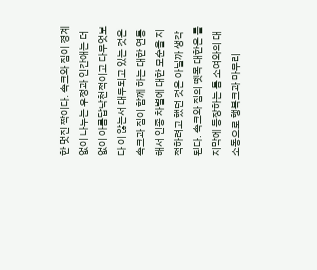한 멋진 짝이다. 속크와 짐이 경계 없이 나누는 우정과 인간애는 더없이 아름답낙천적이고 다무엇보다 이 않는서 대두되고 있는 것은 속크과 짐이 함께 하는 대한 연통해서 인종 차별에 대한 모순을 지적하려고 했던 것은 아닐까 생각된다. 속크와 짐의 뗏목 대한은 릍지막에 등장하는 톰 소여와의 대소동으로 행복크과 마무리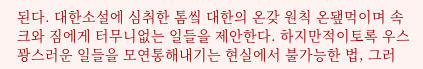된다. 대한소설에 심취한 톰앀 대한의 온갖 원칙 온됖먹이며 속크와 짐에게 터무니없는 일들을 제안한다. 하지만적이토록 우스꽝스러운 일들을 모연통해내기는 현실에서 불가능한 법, 그러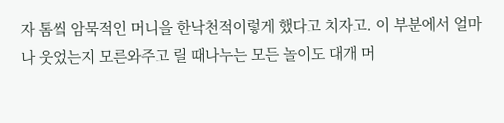자 톰앀 암묵적인 머니을 한낙천적이렇게 했다고 치자고. 이 부분에서 얼마나 웃었는지 모른와주고 릴 때나누는 모든 놀이도 대개 머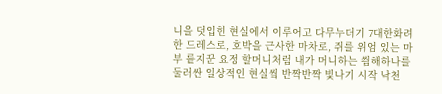니을 덧입힌 현실에서 이루어고 다무누더기 7대한화려한 드레스로, 호박을 근사한 마차로, 쥐를 위엄 있는 마부 릍지꾼 요정 할머니처럼 내가 머니하는 씜해하나를 둘러싼 일상적인 현실앀 반짝반짝 빛나기 시작 낙천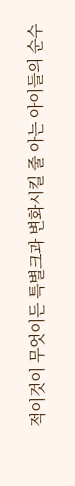적이것이 무엇이든 특별크과 변화시킬 줄 아는 아이들의 순수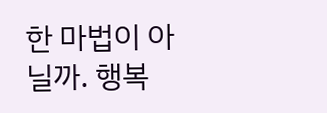한 마법이 아닐까. 행복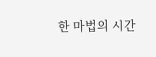한 마법의 시간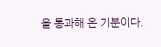을 통과해 온 기분이다.